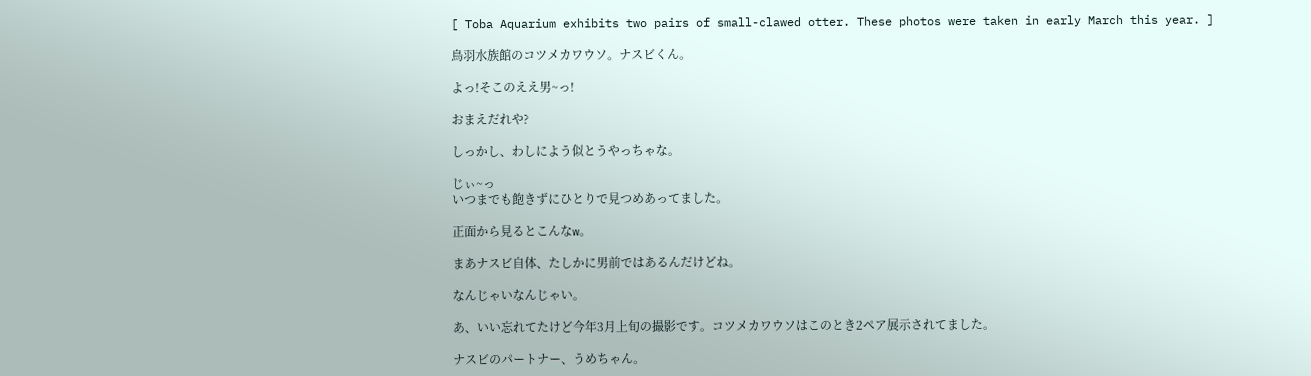[ Toba Aquarium exhibits two pairs of small-clawed otter. These photos were taken in early March this year. ]

鳥羽水族館のコツメカワウソ。ナスビくん。

よっ!そこのええ男~っ!

おまえだれや?

しっかし、わしによう似とうやっちゃな。

じぃ~っ
いつまでも飽きずにひとりで見つめあってました。

正面から見るとこんなw。

まあナスビ自体、たしかに男前ではあるんだけどね。

なんじゃいなんじゃい。

あ、いい忘れてたけど今年3月上旬の撮影です。コツメカワウソはこのとき2ペア展示されてました。

ナスビのパートナー、うめちゃん。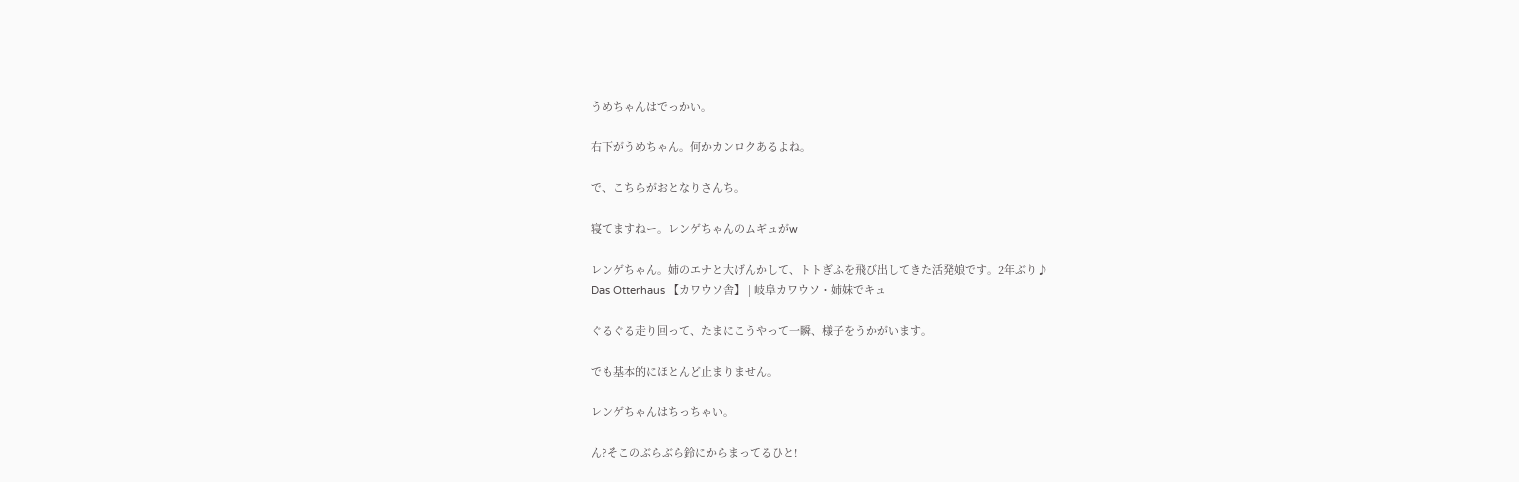うめちゃんはでっかい。

右下がうめちゃん。何かカンロクあるよね。

で、こちらがおとなりさんち。

寝てますねー。レンゲちゃんのムギュがw

レンゲちゃん。姉のエナと大げんかして、トトぎふを飛び出してきた活発娘です。2年ぶり♪
Das Otterhaus 【カワウソ舎】 | 岐阜カワウソ・姉妹でキュ

ぐるぐる走り回って、たまにこうやって一瞬、様子をうかがいます。

でも基本的にほとんど止まりません。

レンゲちゃんはちっちゃい。

ん?そこのぶらぶら鈴にからまってるひと!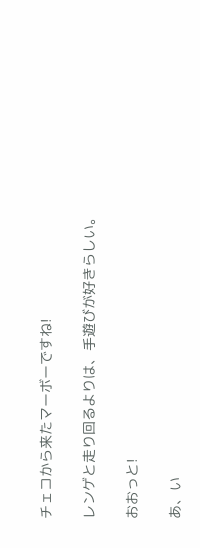チェコから来たマーボーですね!

レンゲと走り回るよりは、手遊びが好きらしい。

おおっと!

あ、い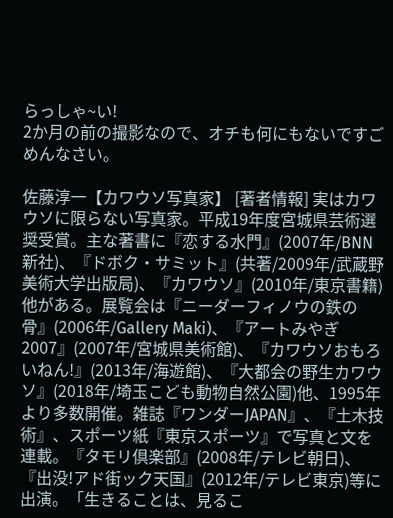らっしゃ~い!
2か月の前の撮影なので、オチも何にもないですごめんなさい。

佐藤淳一【カワウソ写真家】 [著者情報] 実はカワウソに限らない写真家。平成19年度宮城県芸術選奨受賞。主な著書に『恋する水門』(2007年/BNN新社)、『ドボク・サミット』(共著/2009年/武蔵野美術大学出版局)、『カワウソ』(2010年/東京書籍)他がある。展覧会は『ニーダーフィノウの鉄の骨』(2006年/Gallery Maki)、『アートみやぎ2007』(2007年/宮城県美術館)、『カワウソおもろいねん!』(2013年/海遊館)、『大都会の野生カワウソ』(2018年/埼玉こども動物自然公園)他、1995年より多数開催。雑誌『ワンダーJAPAN』、『土木技術』、スポーツ紙『東京スポーツ』で写真と文を連載。『タモリ倶楽部』(2008年/テレビ朝日)、『出没!アド街ック天国』(2012年/テレビ東京)等に出演。「生きることは、見るこ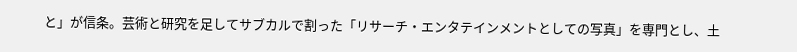と」が信条。芸術と研究を足してサブカルで割った「リサーチ・エンタテインメントとしての写真」を専門とし、土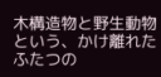木構造物と野生動物という、かけ離れたふたつの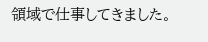領域で仕事してきました。